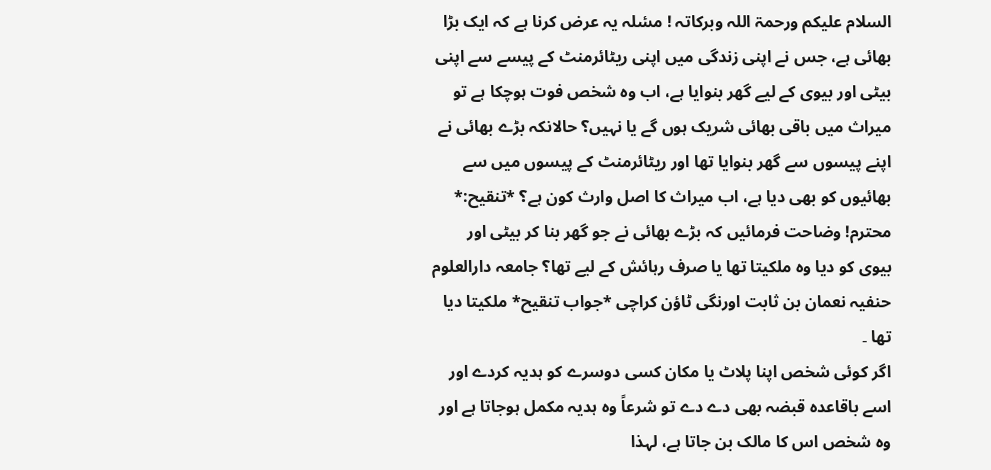السلام علیکم ورحمۃ اللہ وبرکاتہ ! مسٔلہ یہ عرض کرنا ہے کہ ایک بڑا بھائی ہے، جس نے اپنی زندگی میں اپنی ریٹائرمنٹ کے پیسے سے اپنی بیٹی اور بیوی کے لیے گھر بنوایا ہے، اب وہ شخص فوت ہوچکا ہے تو میراث میں باقی بھائی شریک ہوں گے یا نہیں؟ حالانکہ بڑے بھائی نے اپنے پیسوں سے گھر بنوایا تھا اور ریٹائرمنٹ کے پیسوں میں سے بھائیوں کو بھی دیا ہے، اب میراث کا اصل وارث کون ہے؟ *تنقیح:* محترم! وضاحت فرمائیں کہ بڑے بھائی نے جو گھر بنا کر بیٹی اور بیوی کو دیا وہ ملکیتا تھا یا صرف رہائش کے لیے تھا؟ جامعہ دارالعلوم حنفیہ نعمان بن ثابت اورنگی ٹاؤن کراچی *جواب تنقیح* ملکیتا دیا تھا ۔
اگر کوئی شخص اپنا پلاٹ یا مکان کسی دوسرے کو ہدیہ کردے اور اسے باقاعدہ قبضہ بھی دے دے تو شرعاً وہ ہدیہ مکمل ہوجاتا ہے اور وہ شخص اس کا مالک بن جاتا ہے، لہذا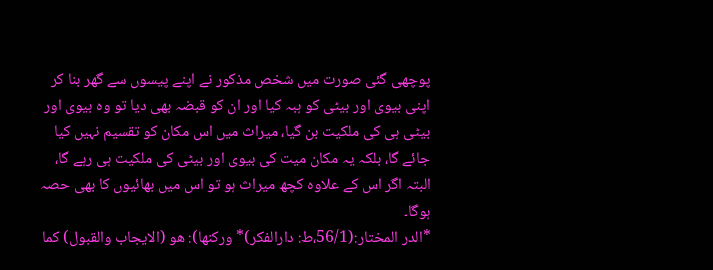پوچھی گئی صورت میں شخص مذکور نے اپنے پیسوں سے گھر بنا کر اپنی بیوی اور بیٹی کو ہبہ کیا اور ان کو قبضہ بھی دیا تو وہ بیوی اور بیٹی ہی کی ملکیت بن گیا، میراث میں اس مکان کو تقسیم نہیں کیا جائے گا، بلکہ یہ مکان میت کی بیوی اور بیٹی کی ملکیت ہی رہے گا، البتہ اگر اس کے علاوہ کچھ میراث ہو تو اس میں بھائیوں کا بھی حصہ ہوگا۔
*الدر المختار:(56/1،ط: دارالفكر)* وركنها): هو (الايجاب والقبول) كما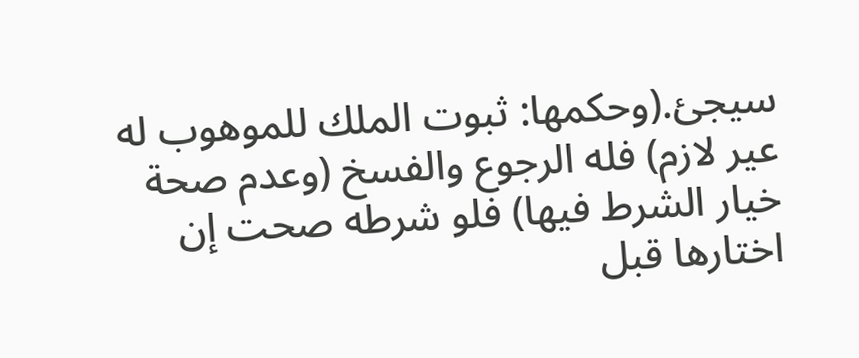سيجئ.(وحكمها: ثبوت الملك للموهوب له عير لازم) فله الرجوع والفسخ (وعدم صحة خيار الشرط فيها) فلو شرطه صحت إن اختارها قبل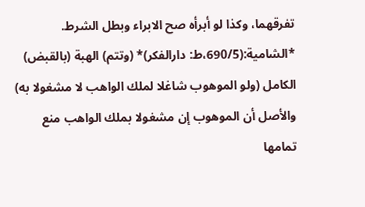تفرقهما، وكذا لو أبرأه صح الابراء وبطل الشرط. *الشامية:(690/5،ط: دارالفكر)* (وتتم) الهبة (بالقبض) الكامل (ولو الموهوب شاغلا لملك الواهب لا مشغولا به) والأصل أن الموهوب إن مشغولا بملك الواهب منع تمامها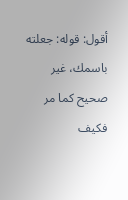أقول: قوله: جعلته باسمك، غير صحيح كما مر فكيف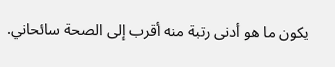يكون ما هو أدنى رتبة منه أقرب إلى الصحة سائحاني.